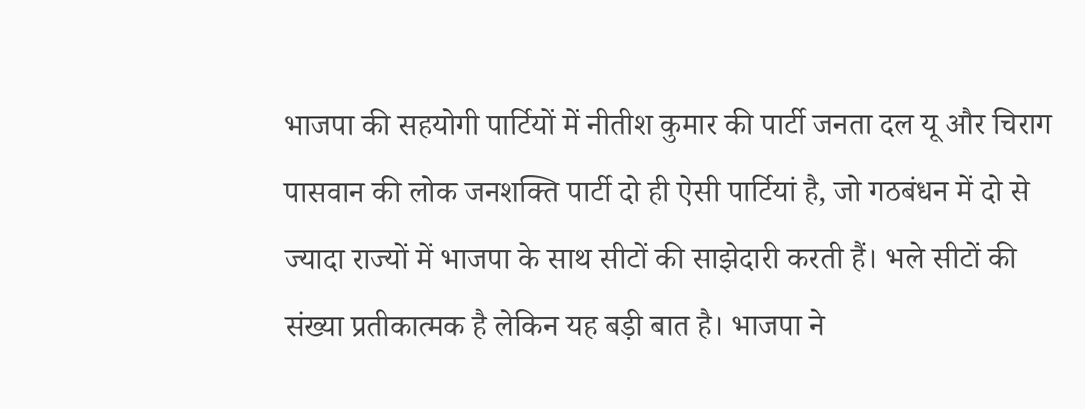भाजपा की सहयोगी पार्टियों में नीतीश कुमार की पार्टी जनता दल यू और चिराग पासवान की लोक जनशक्ति पार्टी दो ही ऐसी पार्टियां है, जो गठबंधन में दो से ज्यादा राज्यों में भाजपा के साथ सीटों की साझेदारी करती हैं। भले सीटों की संख्या प्रतीकात्मक है लेकिन यह बड़ी बात है। भाजपा ने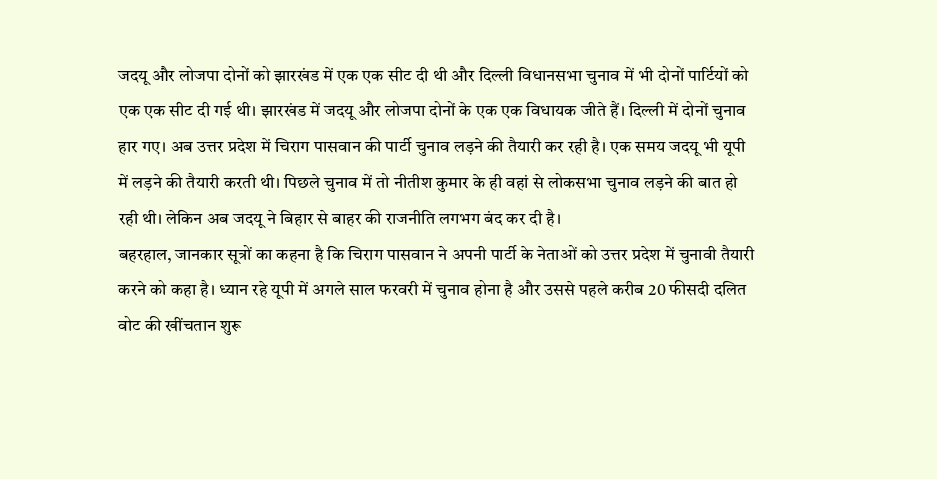जदयू और लोजपा दोनों को झारखंड में एक एक सीट दी थी और दिल्ली विधानसभा चुनाव में भी दोनों पार्टियों को एक एक सीट दी गई थी। झारखंड में जदयू और लोजपा दोनों के एक एक विधायक जीते हैं। दिल्ली में दोनों चुनाव हार गए। अब उत्तर प्रदेश में चिराग पासवान की पार्टी चुनाव लड़ने की तैयारी कर रही है। एक समय जदयू भी यूपी में लड़ने की तैयारी करती थी। पिछले चुनाव में तो नीतीश कुमार के ही वहां से लोकसभा चुनाव लड़ने की बात हो रही थी। लेकिन अब जदयू ने बिहार से बाहर की राजनीति लगभग बंद कर दी है।
बहरहाल, जानकार सूत्रों का कहना है कि चिराग पासवान ने अपनी पार्टी के नेताओं को उत्तर प्रदेश में चुनावी तैयारी करने को कहा है। ध्यान रहे यूपी में अगले साल फरवरी में चुनाव होना है और उससे पहले करीब 20 फीसदी दलित वोट की खींचतान शुरू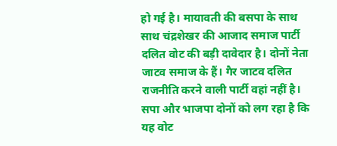हो गई है। मायावती की बसपा के साथ साथ चंद्रशेखर की आजाद समाज पार्टी दलित वोट की बड़ी दावेदार है। दोनों नेता जाटव समाज के हैं। गैर जाटव दलित राजनीति करने वाली पार्टी वहां नहीं है। सपा और भाजपा दोनों को लग रहा है कि यह वोट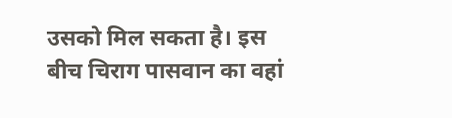उसको मिल सकता है। इस बीच चिराग पासवान का वहां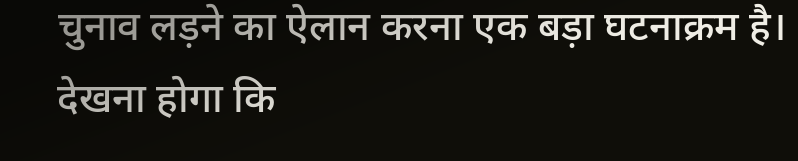चुनाव लड़ने का ऐलान करना एक बड़ा घटनाक्रम है। देखना होगा कि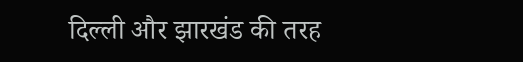दिल्ली और झारखंड की तरह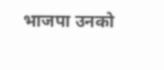भाजपा उनको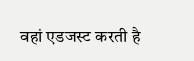वहां एडजस्ट करती है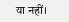या नहीं।